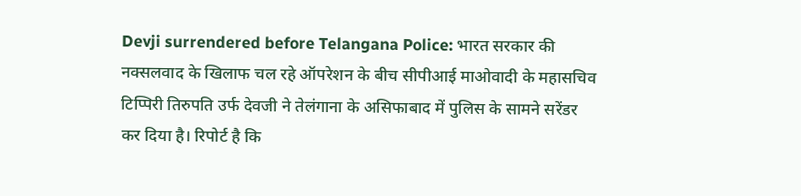Devji surrendered before Telangana Police: भारत सरकार की नक्सलवाद के खिलाफ चल रहे ऑपरेशन के बीच सीपीआई माओवादी के महासचिव टिप्पिरी तिरुपति उर्फ देवजी ने तेलंगाना के असिफाबाद में पुलिस के सामने सरेंडर कर दिया है। रिपोर्ट है कि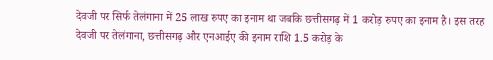देवजी पर सिर्फ तेलंगाना में 25 लाख रुपए का इनाम था जबकि छत्तीसगढ़ में 1 करोड़ रुपए का इनाम है। इस तरह देवजी पर तेलंगाना, छत्तीसगढ़ और एनआईए की इनाम राशि 1.5 करोड़ के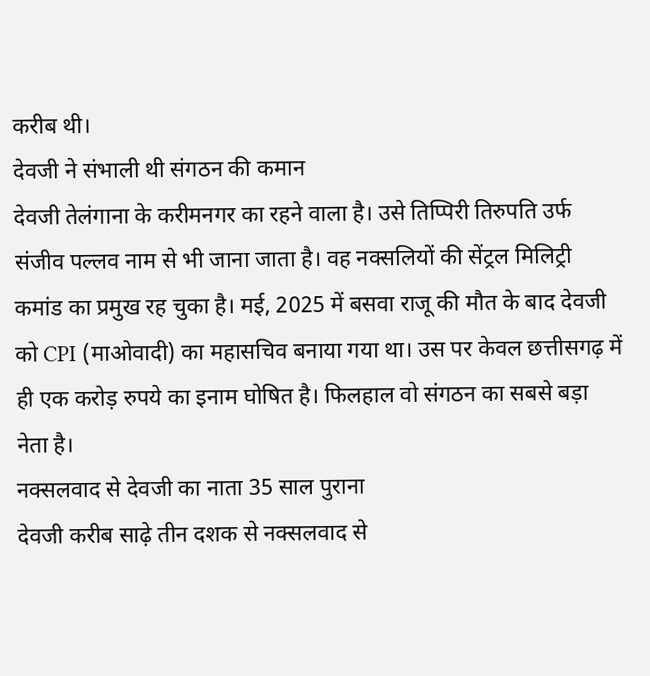करीब थी।
देवजी ने संभाली थी संगठन की कमान
देवजी तेलंगाना के करीमनगर का रहने वाला है। उसे तिप्पिरी तिरुपति उर्फ संजीव पल्लव नाम से भी जाना जाता है। वह नक्सलियों की सेंट्रल मिलिट्री कमांड का प्रमुख रह चुका है। मई, 2025 में बसवा राजू की मौत के बाद देवजी को CPI (माओवादी) का महासचिव बनाया गया था। उस पर केवल छत्तीसगढ़ में ही एक करोड़ रुपये का इनाम घोषित है। फिलहाल वो संगठन का सबसे बड़ा नेता है।
नक्सलवाद से देवजी का नाता 35 साल पुराना
देवजी करीब साढ़े तीन दशक से नक्सलवाद से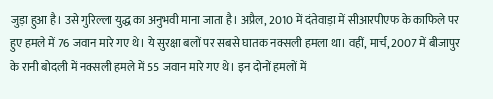जुड़ा हुआ है। उसे गुरिल्ला युद्ध का अनुभवी माना जाता है। अप्रैल, 2010 में दंतेवाड़ा में सीआरपीएफ के काफिले पर हुए हमले में 76 जवान मारे गए थे। ये सुरक्षा बलों पर सबसे घातक नक्सली हमला था। वहीं, मार्च, 2007 में बीजापुर के रानी बोदली में नक्सली हमले में 55 जवान मारे गए थे। इन दोनों हमलों में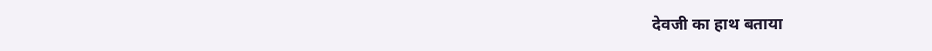देवजी का हाथ बताया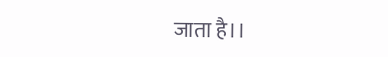जाता है।।